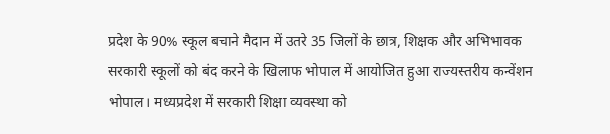प्रदेश के 90% स्कूल बचाने मैदान में उतरे 35 जिलों के छात्र, शिक्षक और अभिभावक
सरकारी स्कूलों को बंद करने के खिलाफ भोपाल में आयोजित हुआ राज्यस्तरीय कन्वेंशन
भोपाल। मध्यप्रदेश में सरकारी शिक्षा व्यवस्था को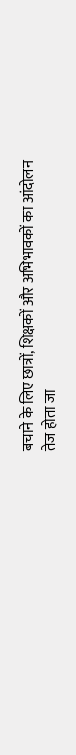बचाने के लिए छात्रों, शिक्षकों और अभिभावकों का आंदोलन तेज होता जा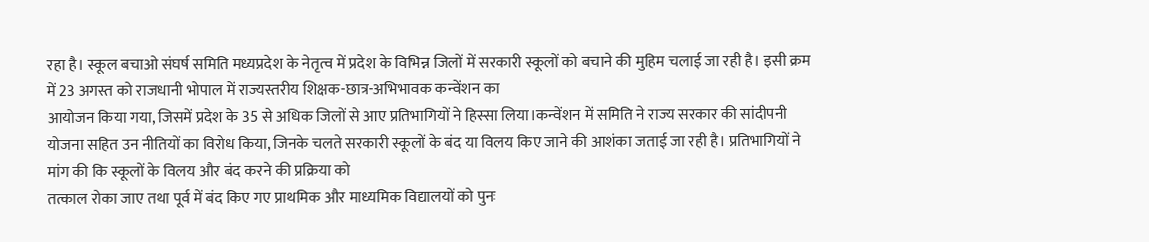रहा है। स्कूल बचाओ संघर्ष समिति मध्यप्रदेश के नेतृत्व में प्रदेश के विभिन्न जिलों में सरकारी स्कूलों को बचाने की मुहिम चलाई जा रही है। इसी क्रम में 23 अगस्त को राजधानी भोपाल में राज्यस्तरीय शिक्षक-छात्र-अभिभावक कन्वेंशन का
आयोजन किया गया, जिसमें प्रदेश के 35 से अधिक जिलों से आए प्रतिभागियों ने हिस्सा लिया।कन्वेंशन में समिति ने राज्य सरकार की सांदीपनी योजना सहित उन नीतियों का विरोध किया, जिनके चलते सरकारी स्कूलों के बंद या विलय किए जाने की आशंका जताई जा रही है। प्रतिभागियों ने मांग की कि स्कूलों के विलय और बंद करने की प्रक्रिया को
तत्काल रोका जाए तथा पूर्व में बंद किए गए प्राथमिक और माध्यमिक विद्यालयों को पुनः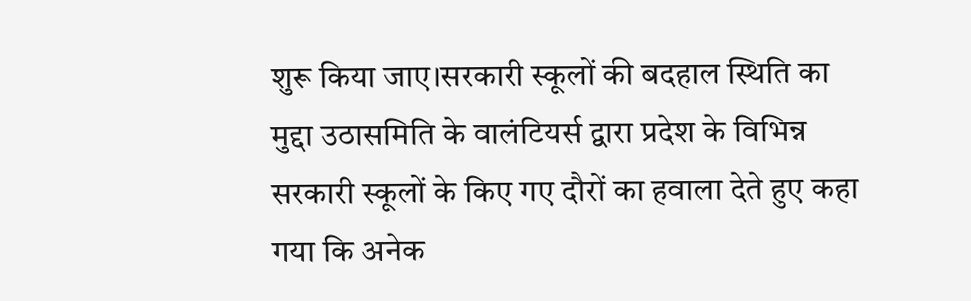शुरू किया जाए।सरकारी स्कूलों की बदहाल स्थिति का मुद्दा उठासमिति के वालंटियर्स द्वारा प्रदेश के विभिन्न सरकारी स्कूलों के किए गए दौरों का हवाला देते हुए कहा गया कि अनेक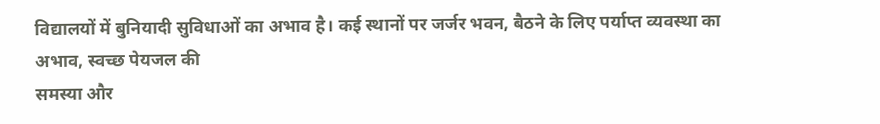विद्यालयों में बुनियादी सुविधाओं का अभाव है। कई स्थानों पर जर्जर भवन, बैठने के लिए पर्याप्त व्यवस्था का अभाव, स्वच्छ पेयजल की
समस्या और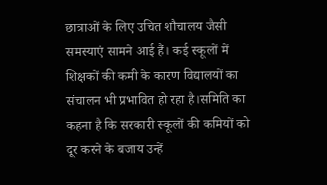छात्राओं के लिए उचित शौचालय जैसी समस्याएं सामने आई हैं। कई स्कूलों में शिक्षकों की कमी के कारण विद्यालयों का संचालन भी प्रभावित हो रहा है।समिति का कहना है कि सरकारी स्कूलों की कमियों को दूर करने के बजाय उन्हें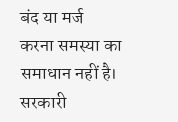बंद या मर्ज
करना समस्या का समाधान नहीं है। सरकारी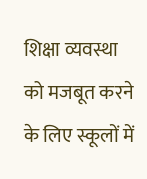शिक्षा व्यवस्था को मजबूत करने के लिए स्कूलों में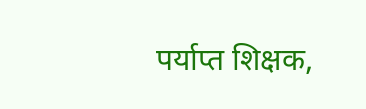पर्याप्त शिक्षक,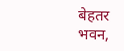बेहतर भवन,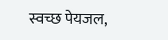स्वच्छ पेयजल,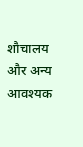शौचालय और अन्य आवश्यक